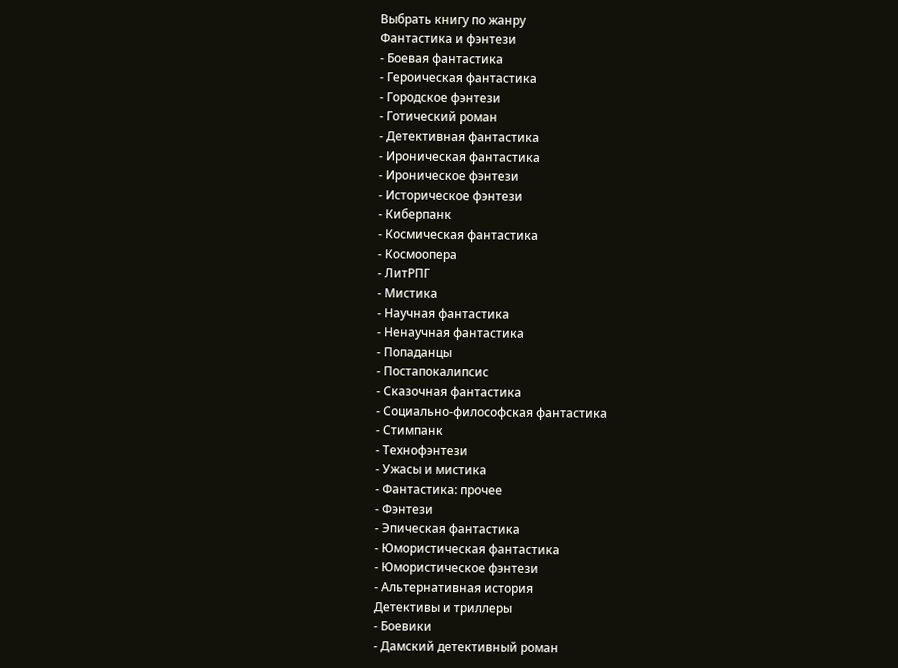Выбрать книгу по жанру
Фантастика и фэнтези
- Боевая фантастика
- Героическая фантастика
- Городское фэнтези
- Готический роман
- Детективная фантастика
- Ироническая фантастика
- Ироническое фэнтези
- Историческое фэнтези
- Киберпанк
- Космическая фантастика
- Космоопера
- ЛитРПГ
- Мистика
- Научная фантастика
- Ненаучная фантастика
- Попаданцы
- Постапокалипсис
- Сказочная фантастика
- Социально-философская фантастика
- Стимпанк
- Технофэнтези
- Ужасы и мистика
- Фантастика: прочее
- Фэнтези
- Эпическая фантастика
- Юмористическая фантастика
- Юмористическое фэнтези
- Альтернативная история
Детективы и триллеры
- Боевики
- Дамский детективный роман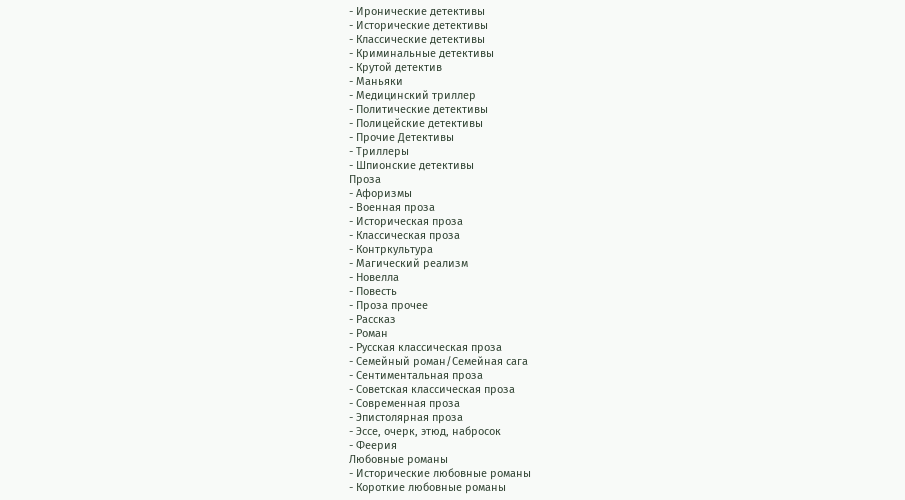- Иронические детективы
- Исторические детективы
- Классические детективы
- Криминальные детективы
- Крутой детектив
- Маньяки
- Медицинский триллер
- Политические детективы
- Полицейские детективы
- Прочие Детективы
- Триллеры
- Шпионские детективы
Проза
- Афоризмы
- Военная проза
- Историческая проза
- Классическая проза
- Контркультура
- Магический реализм
- Новелла
- Повесть
- Проза прочее
- Рассказ
- Роман
- Русская классическая проза
- Семейный роман/Семейная сага
- Сентиментальная проза
- Советская классическая проза
- Современная проза
- Эпистолярная проза
- Эссе, очерк, этюд, набросок
- Феерия
Любовные романы
- Исторические любовные романы
- Короткие любовные романы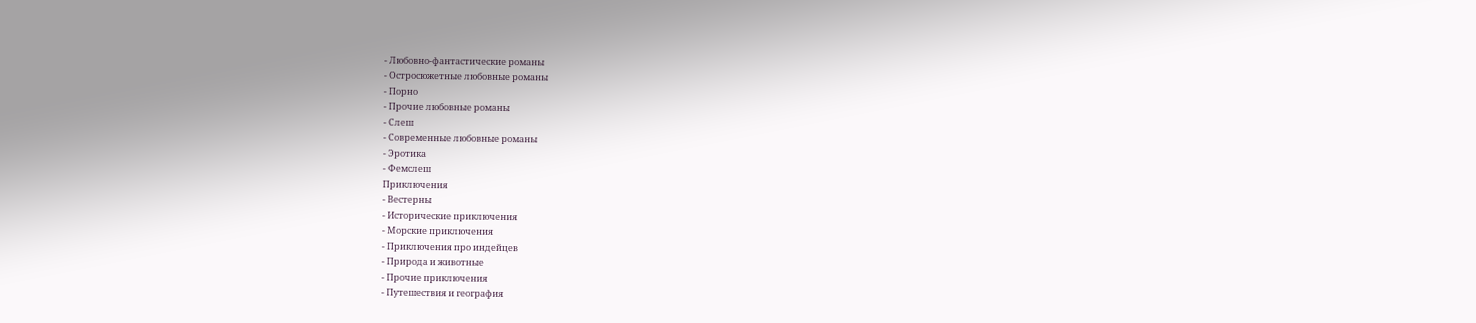- Любовно-фантастические романы
- Остросюжетные любовные романы
- Порно
- Прочие любовные романы
- Слеш
- Современные любовные романы
- Эротика
- Фемслеш
Приключения
- Вестерны
- Исторические приключения
- Морские приключения
- Приключения про индейцев
- Природа и животные
- Прочие приключения
- Путешествия и география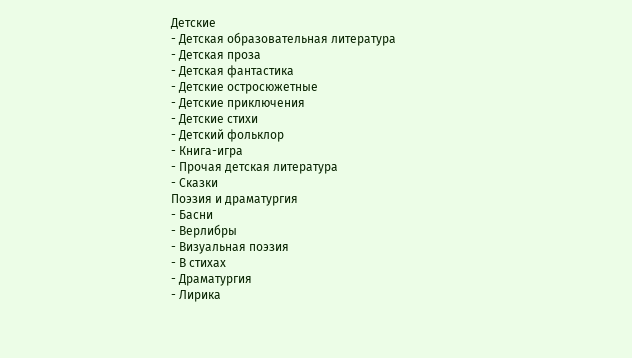Детские
- Детская образовательная литература
- Детская проза
- Детская фантастика
- Детские остросюжетные
- Детские приключения
- Детские стихи
- Детский фольклор
- Книга-игра
- Прочая детская литература
- Сказки
Поэзия и драматургия
- Басни
- Верлибры
- Визуальная поэзия
- В стихах
- Драматургия
- Лирика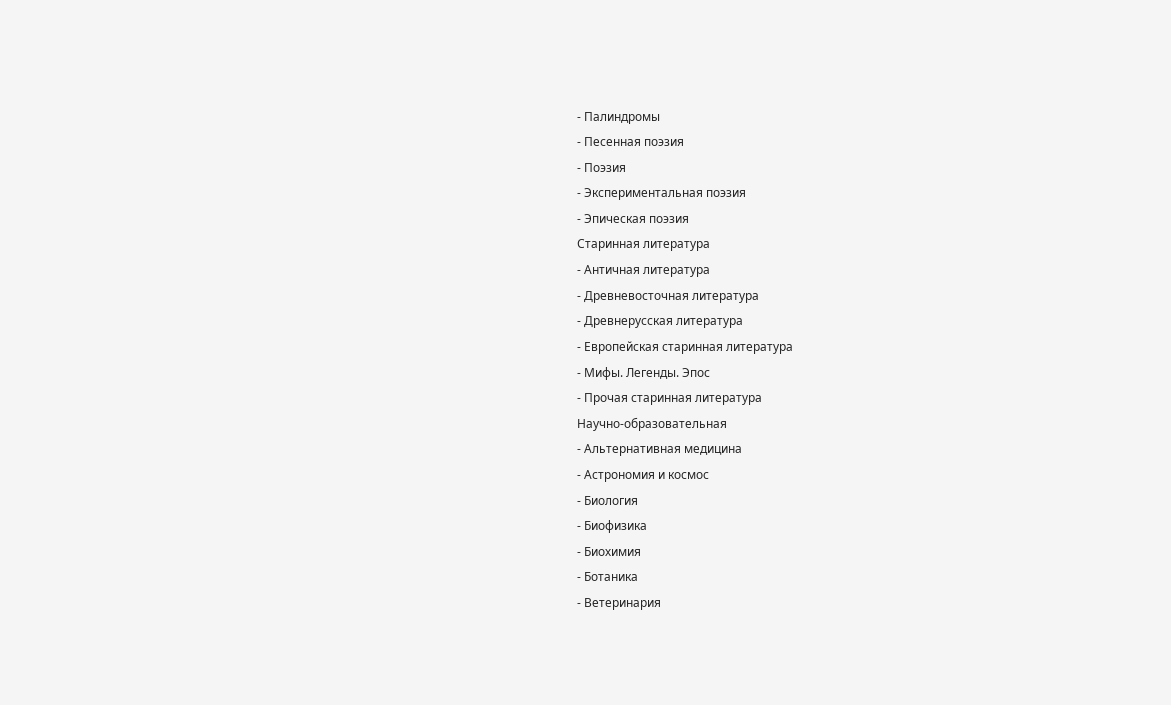- Палиндромы
- Песенная поэзия
- Поэзия
- Экспериментальная поэзия
- Эпическая поэзия
Старинная литература
- Античная литература
- Древневосточная литература
- Древнерусская литература
- Европейская старинная литература
- Мифы. Легенды. Эпос
- Прочая старинная литература
Научно-образовательная
- Альтернативная медицина
- Астрономия и космос
- Биология
- Биофизика
- Биохимия
- Ботаника
- Ветеринария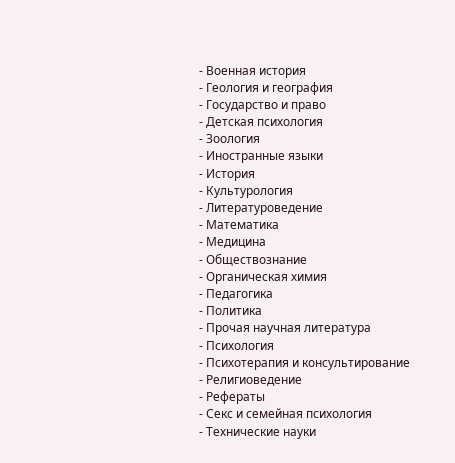- Военная история
- Геология и география
- Государство и право
- Детская психология
- Зоология
- Иностранные языки
- История
- Культурология
- Литературоведение
- Математика
- Медицина
- Обществознание
- Органическая химия
- Педагогика
- Политика
- Прочая научная литература
- Психология
- Психотерапия и консультирование
- Религиоведение
- Рефераты
- Секс и семейная психология
- Технические науки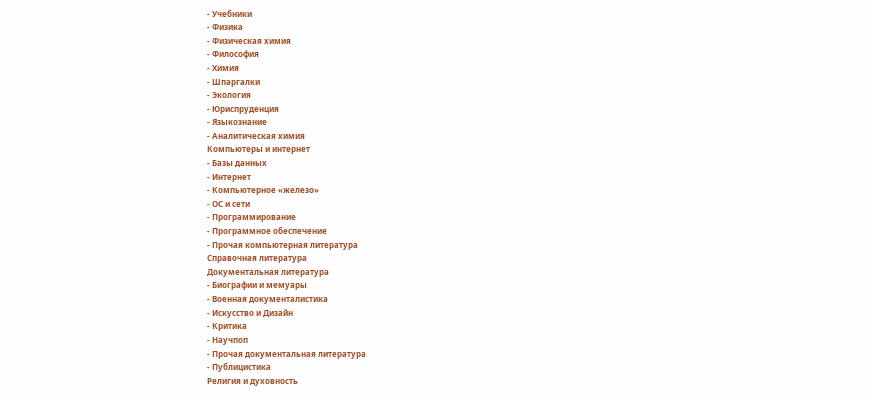- Учебники
- Физика
- Физическая химия
- Философия
- Химия
- Шпаргалки
- Экология
- Юриспруденция
- Языкознание
- Аналитическая химия
Компьютеры и интернет
- Базы данных
- Интернет
- Компьютерное «железо»
- ОС и сети
- Программирование
- Программное обеспечение
- Прочая компьютерная литература
Справочная литература
Документальная литература
- Биографии и мемуары
- Военная документалистика
- Искусство и Дизайн
- Критика
- Научпоп
- Прочая документальная литература
- Публицистика
Религия и духовность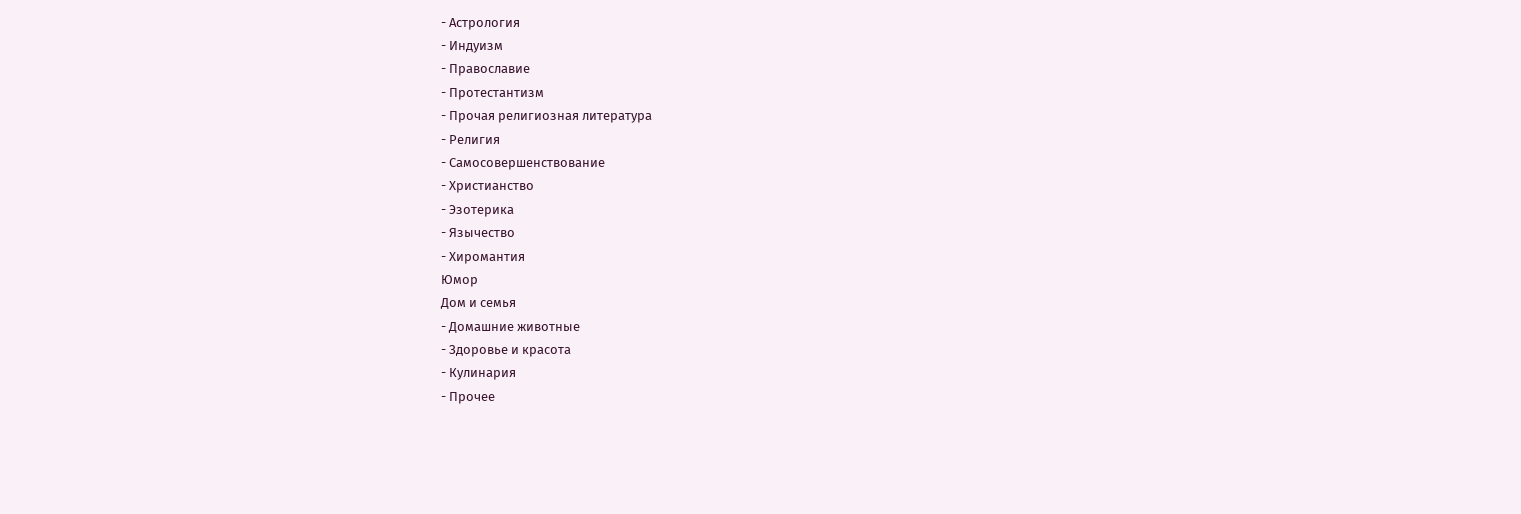- Астрология
- Индуизм
- Православие
- Протестантизм
- Прочая религиозная литература
- Религия
- Самосовершенствование
- Христианство
- Эзотерика
- Язычество
- Хиромантия
Юмор
Дом и семья
- Домашние животные
- Здоровье и красота
- Кулинария
- Прочее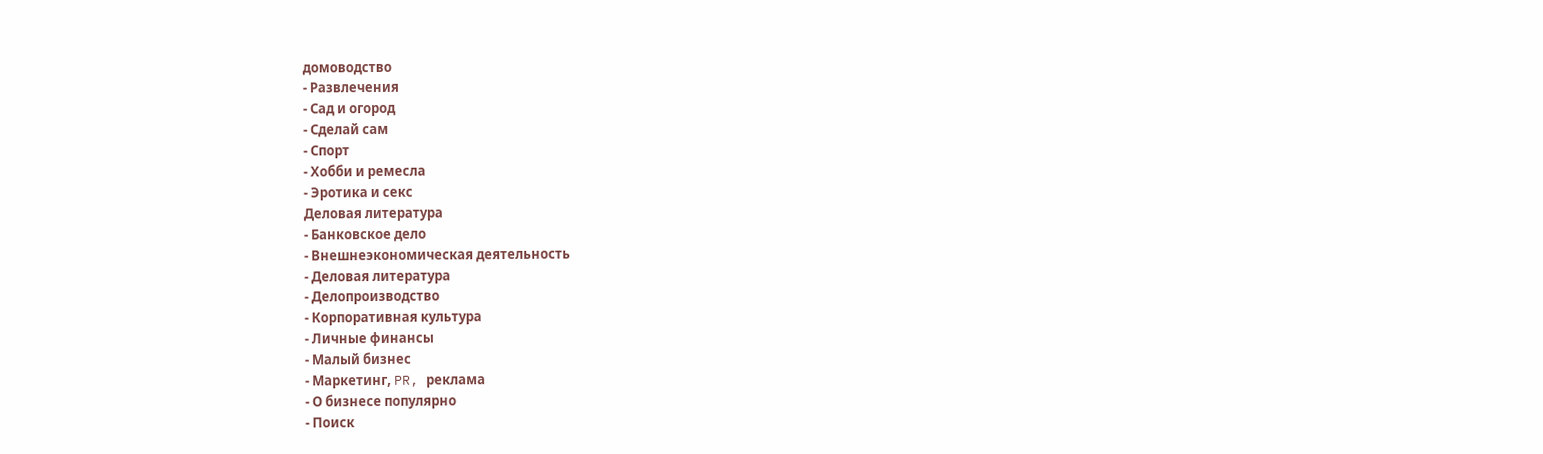домоводство
- Развлечения
- Сад и огород
- Сделай сам
- Спорт
- Хобби и ремесла
- Эротика и секс
Деловая литература
- Банковское дело
- Внешнеэкономическая деятельность
- Деловая литература
- Делопроизводство
- Корпоративная культура
- Личные финансы
- Малый бизнес
- Маркетинг, PR, реклама
- О бизнесе популярно
- Поиск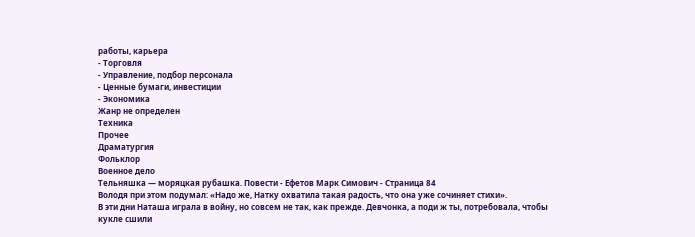работы, карьера
- Торговля
- Управление, подбор персонала
- Ценные бумаги, инвестиции
- Экономика
Жанр не определен
Техника
Прочее
Драматургия
Фольклор
Военное дело
Тельняшка — моряцкая рубашка. Повести - Ефетов Марк Симович - Страница 84
Володя при этом подумал: «Надо же, Натку охватила такая радость, что она уже сочиняет стихи».
В эти дни Наташа играла в войну, но совсем не так, как прежде. Девчонка, а поди ж ты, потребовала, чтобы кукле сшили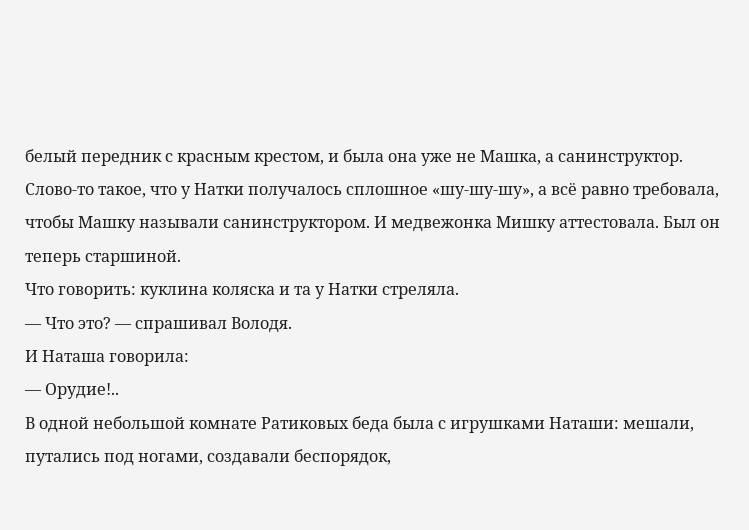белый передник с красным крестом, и была она уже не Машка, а санинструктор. Слово-то такое, что у Натки получалось сплошное «шу-шу-шу», а всё равно требовала, чтобы Машку называли санинструктором. И медвежонка Мишку аттестовала. Был он теперь старшиной.
Что говорить: куклина коляска и та у Натки стреляла.
— Что это? — спрашивал Володя.
И Наташа говорила:
— Орудие!..
В одной небольшой комнате Ратиковых беда была с игрушками Наташи: мешали, путались под ногами, создавали беспорядок,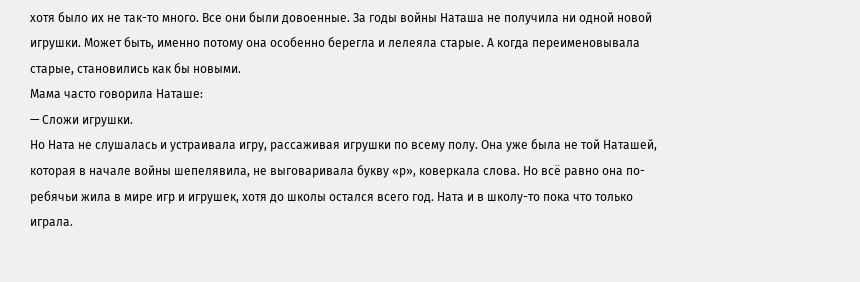хотя было их не так-то много. Все они были довоенные. За годы войны Наташа не получила ни одной новой игрушки. Может быть, именно потому она особенно берегла и лелеяла старые. А когда переименовывала старые, становились как бы новыми.
Мама часто говорила Наташе:
— Сложи игрушки.
Но Ната не слушалась и устраивала игру, рассаживая игрушки по всему полу. Она уже была не той Наташей, которая в начале войны шепелявила, не выговаривала букву «р», коверкала слова. Но всё равно она по-ребячьи жила в мире игр и игрушек, хотя до школы остался всего год. Ната и в школу-то пока что только играла.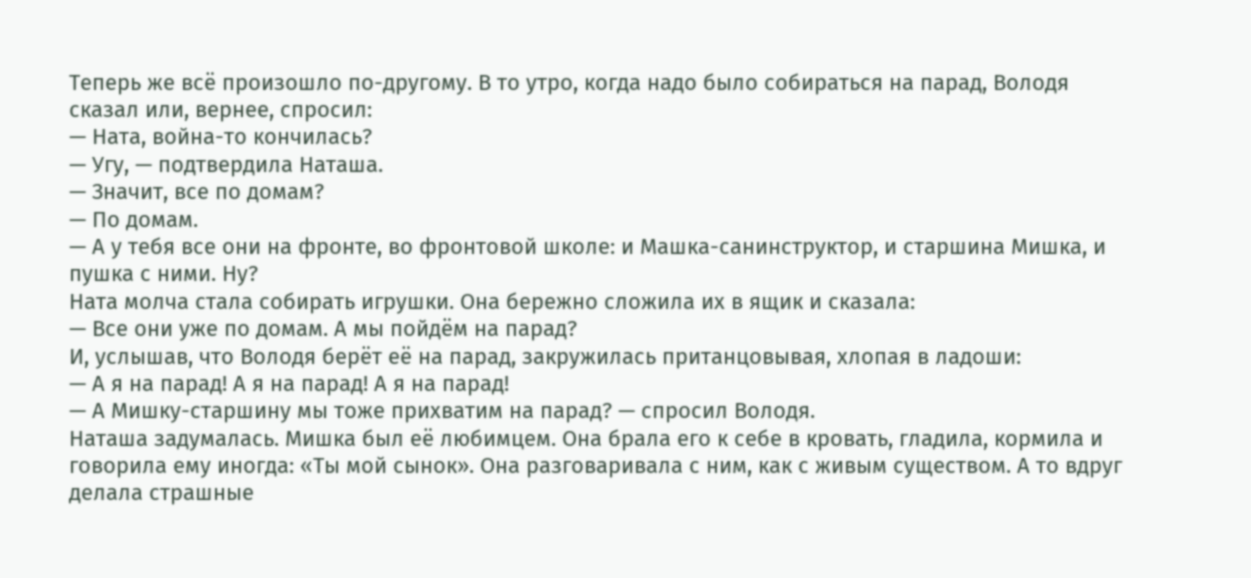Теперь же всё произошло по-другому. В то утро, когда надо было собираться на парад, Володя сказал или, вернее, спросил:
— Ната, война-то кончилась?
— Угу, — подтвердила Наташа.
— Значит, все по домам?
— По домам.
— А у тебя все они на фронте, во фронтовой школе: и Машка-санинструктор, и старшина Мишка, и пушка с ними. Ну?
Ната молча стала собирать игрушки. Она бережно сложила их в ящик и сказала:
— Все они уже по домам. А мы пойдём на парад?
И, услышав, что Володя берёт её на парад, закружилась пританцовывая, хлопая в ладоши:
— А я на парад! А я на парад! А я на парад!
— А Мишку-старшину мы тоже прихватим на парад? — спросил Володя.
Наташа задумалась. Мишка был её любимцем. Она брала его к себе в кровать, гладила, кормила и говорила ему иногда: «Ты мой сынок». Она разговаривала с ним, как с живым существом. А то вдруг делала страшные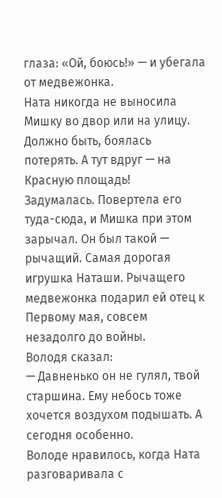глаза: «Ой, боюсь!» — и убегала от медвежонка.
Ната никогда не выносила Мишку во двор или на улицу. Должно быть, боялась потерять. А тут вдруг — на Красную площадь!
Задумалась. Повертела его туда-сюда, и Мишка при этом зарычал. Он был такой — рычащий. Самая дорогая игрушка Наташи. Рычащего медвежонка подарил ей отец к Первому мая, совсем незадолго до войны.
Володя сказал:
— Давненько он не гулял, твой старшина. Ему небось тоже хочется воздухом подышать. А сегодня особенно.
Володе нравилось, когда Ната разговаривала с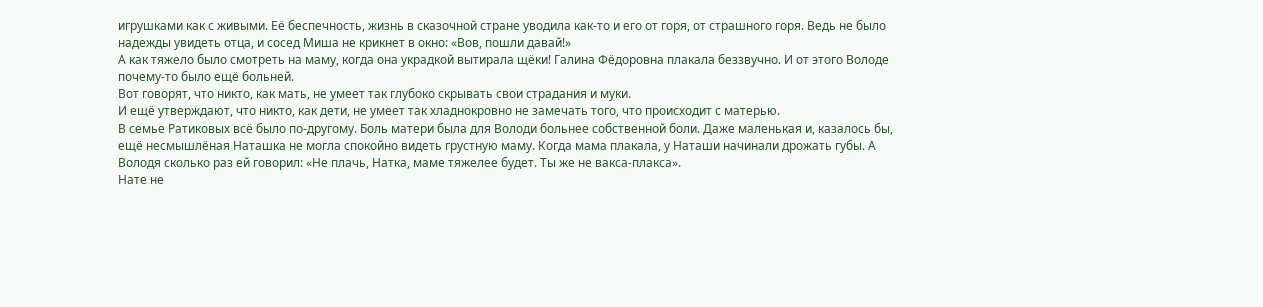игрушками как с живыми. Её беспечность, жизнь в сказочной стране уводила как-то и его от горя, от страшного горя. Ведь не было надежды увидеть отца, и сосед Миша не крикнет в окно: «Вов, пошли давай!»
А как тяжело было смотреть на маму, когда она украдкой вытирала щёки! Галина Фёдоровна плакала беззвучно. И от этого Володе почему-то было ещё больней.
Вот говорят, что никто, как мать, не умеет так глубоко скрывать свои страдания и муки.
И ещё утверждают, что никто, как дети, не умеет так хладнокровно не замечать того, что происходит с матерью.
В семье Ратиковых всё было по-другому. Боль матери была для Володи больнее собственной боли. Даже маленькая и, казалось бы, ещё несмышлёная Наташка не могла спокойно видеть грустную маму. Когда мама плакала, у Наташи начинали дрожать губы. А Володя сколько раз ей говорил: «Не плачь, Натка, маме тяжелее будет. Ты же не вакса-плакса».
Нате не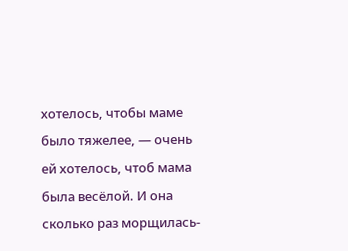хотелось, чтобы маме было тяжелее, — очень ей хотелось, чтоб мама была весёлой. И она сколько раз морщилась-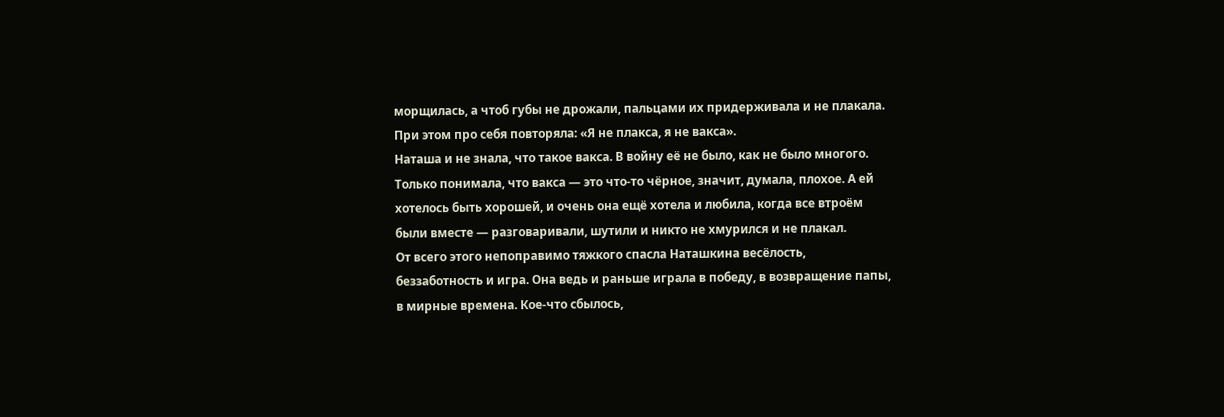морщилась, а чтоб губы не дрожали, пальцами их придерживала и не плакала. При этом про себя повторяла: «Я не плакса, я не вакса».
Наташа и не знала, что такое вакса. В войну её не было, как не было многого. Только понимала, что вакса — это что-то чёрное, значит, думала, плохое. А ей хотелось быть хорошей, и очень она ещё хотела и любила, когда все втроём были вместе — разговаривали, шутили и никто не хмурился и не плакал.
От всего этого непоправимо тяжкого спасла Наташкина весёлость, беззаботность и игра. Она ведь и раньше играла в победу, в возвращение папы, в мирные времена. Кое-что сбылось,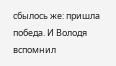сбылось же: пришла победа. И Володя вспомнил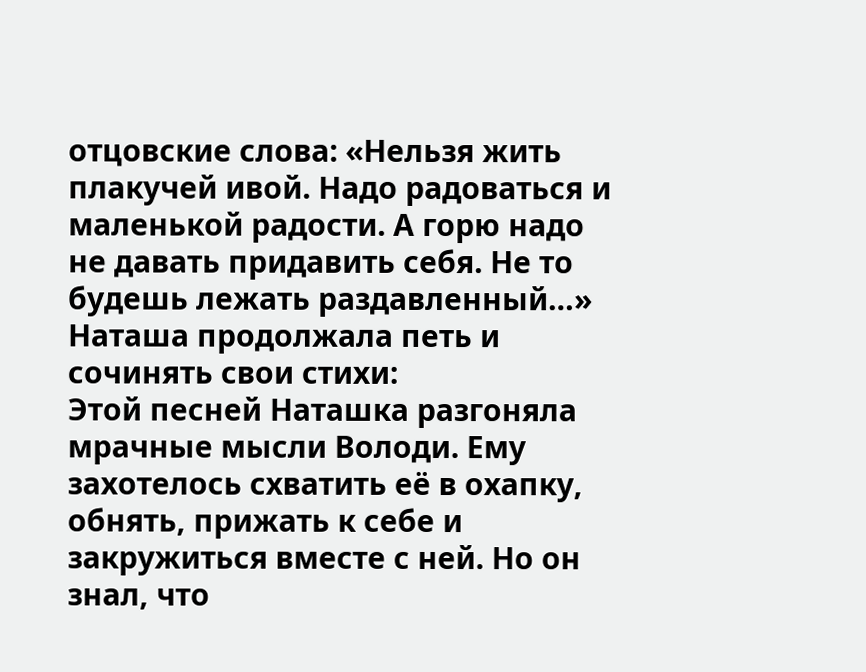отцовские слова: «Нельзя жить плакучей ивой. Надо радоваться и маленькой радости. А горю надо не давать придавить себя. Не то будешь лежать раздавленный…»
Наташа продолжала петь и сочинять свои стихи:
Этой песней Наташка разгоняла мрачные мысли Володи. Ему захотелось схватить её в охапку, обнять, прижать к себе и закружиться вместе с ней. Но он знал, что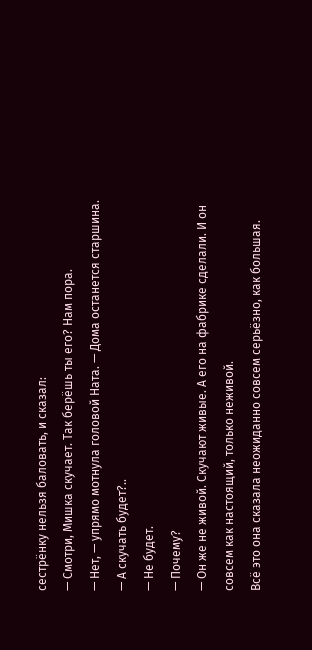сестрёнку нельзя баловать, и сказал:
— Смотри, Мишка скучает. Так берёшь ты его? Нам пора.
— Нет, — упрямо мотнула головой Ната. — Дома останется старшина.
— А скучать будет?..
— Не будет.
— Почему?
— Он же не живой. Скучают живые. А его на фабрике сделали. И он совсем как настоящий, только неживой.
Всё это она сказала неожиданно совсем серьёзно, как большая.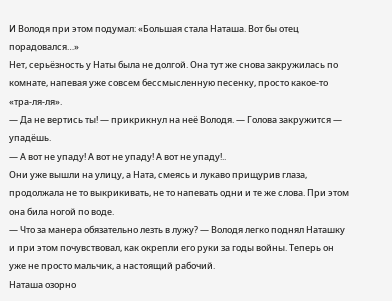И Володя при этом подумал: «Большая стала Наташа. Вот бы отец порадовался…»
Нет, серьёзность у Наты была не долгой. Она тут же снова закружилась по комнате, напевая уже совсем бессмысленную песенку, просто какое-то «тра-ля-ля».
— Да не вертись ты! — прикрикнул на неё Володя. — Голова закружится — упадёшь.
— А вот не упаду! А вот не упаду! А вот не упаду!..
Они уже вышли на улицу, а Ната, смеясь и лукаво прищурив глаза, продолжала не то выкрикивать, не то напевать одни и те же слова. При этом она била ногой по воде.
— Что за манера обязательно лезть в лужу? — Володя легко поднял Наташку и при этом почувствовал, как окрепли его руки за годы войны. Теперь он уже не просто мальчик, а настоящий рабочий.
Наташа озорно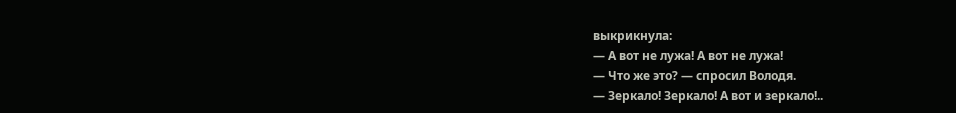выкрикнула:
— А вот не лужа! А вот не лужа!
— Что же это? — спросил Володя.
— Зеркало! Зеркало! А вот и зеркало!..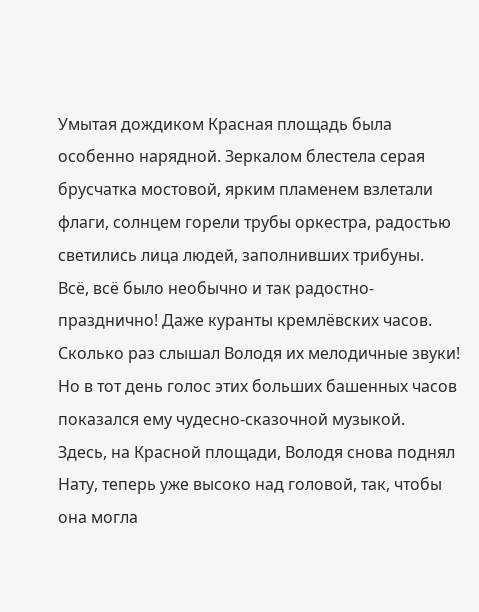Умытая дождиком Красная площадь была особенно нарядной. Зеркалом блестела серая брусчатка мостовой, ярким пламенем взлетали флаги, солнцем горели трубы оркестра, радостью светились лица людей, заполнивших трибуны.
Всё, всё было необычно и так радостно-празднично! Даже куранты кремлёвских часов.
Сколько раз слышал Володя их мелодичные звуки! Но в тот день голос этих больших башенных часов показался ему чудесно-сказочной музыкой.
Здесь, на Красной площади, Володя снова поднял Нату, теперь уже высоко над головой, так, чтобы она могла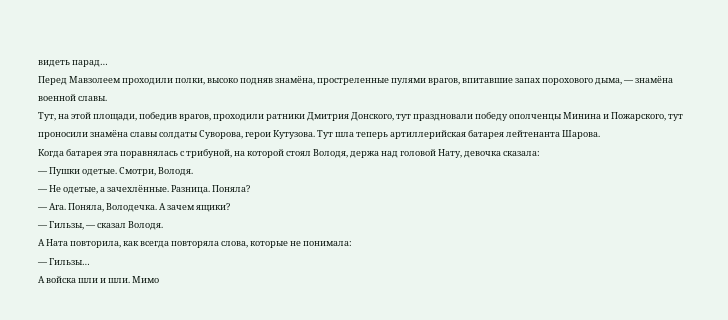видеть парад…
Перед Мавзолеем проходили полки, высоко подняв знамёна, простреленные пулями врагов, впитавшие запах порохового дыма, — знамёна военной славы.
Тут, на этой площади, победив врагов, проходили ратники Дмитрия Донского, тут праздновали победу ополченцы Минина и Пожарского, тут проносили знамёна славы солдаты Суворова, герои Кутузова. Тут шла теперь артиллерийская батарея лейтенанта Шарова.
Когда батарея эта поравнялась с трибуной, на которой стоял Володя, держа над головой Нату, девочка сказала:
— Пушки одетые. Смотри, Володя.
— Не одетые, а зачехлённые. Разница. Поняла?
— Ага. Поняла, Володечка. А зачем ящики?
— Гильзы, — сказал Володя.
А Ната повторила, как всегда повторяла слова, которые не понимала:
— Гильзы…
А войска шли и шли. Мимо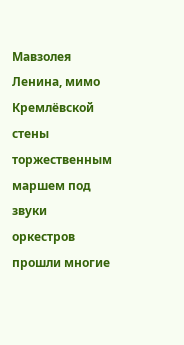Мавзолея Ленина, мимо Кремлёвской стены торжественным маршем под звуки оркестров прошли многие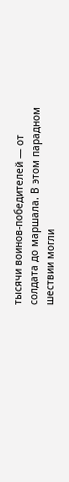тысячи воинов-победителей — от солдата до маршала. В этом парадном шествии могли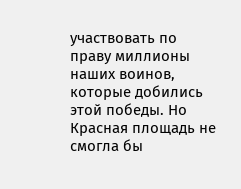участвовать по праву миллионы наших воинов, которые добились этой победы. Но Красная площадь не смогла бы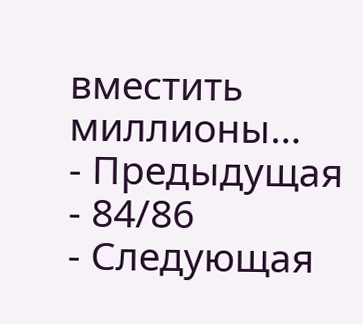вместить миллионы…
- Предыдущая
- 84/86
- Следующая